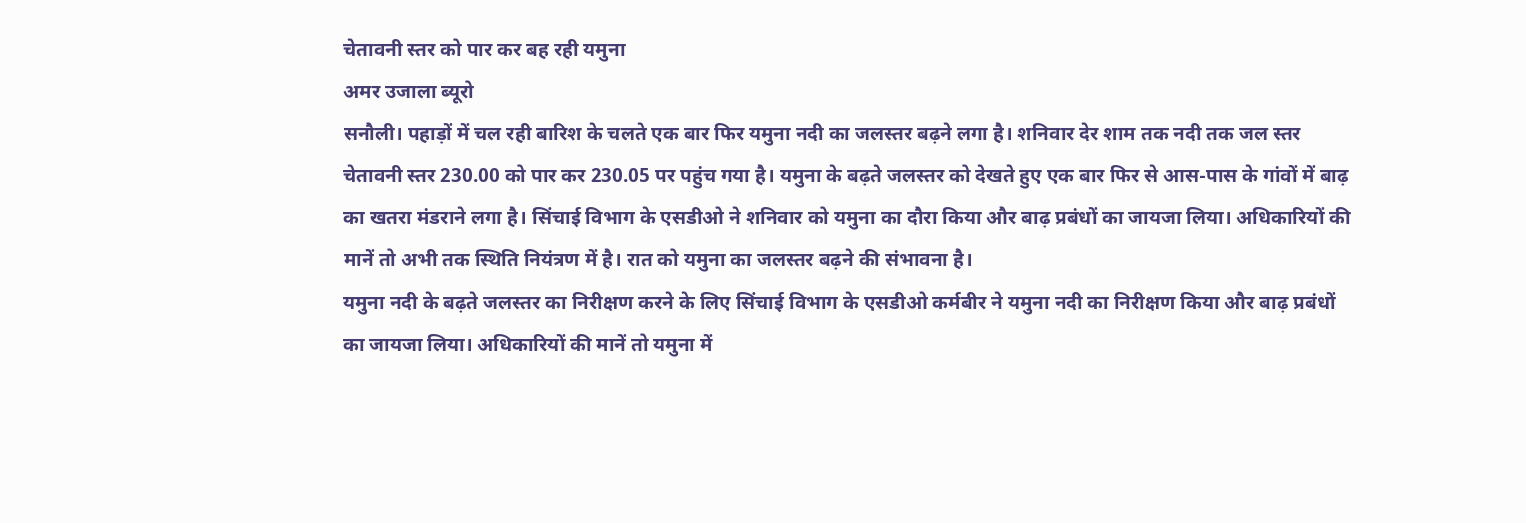चेतावनी स्तर को पार कर बह रही यमुना
अमर उजाला ब्यूरो
सनौली। पहाड़ों में चल रही बारिश के चलते एक बार फिर यमुना नदी का जलस्तर बढ़ने लगा है। शनिवार देर शाम तक नदी तक जल स्तर चेतावनी स्तर 230.00 को पार कर 230.05 पर पहुंच गया है। यमुना के बढ़ते जलस्तर को देखते हुए एक बार फिर से आस-पास के गांवों में बाढ़ का खतरा मंडराने लगा है। सिंचाई विभाग के एसडीओ ने शनिवार को यमुना का दौरा किया और बाढ़ प्रबंधों का जायजा लिया। अधिकारियों की मानें तो अभी तक स्थिति नियंत्रण में है। रात को यमुना का जलस्तर बढ़ने की संभावना है।
यमुना नदी के बढ़ते जलस्तर का निरीक्षण करने के लिए सिंचाई विभाग के एसडीओ कर्मबीर ने यमुना नदी का निरीक्षण किया और बाढ़ प्रबंधों का जायजा लिया। अधिकारियों की मानें तो यमुना में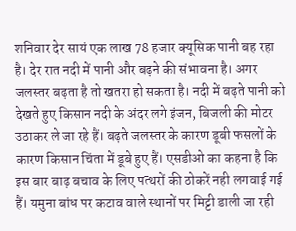शनिवार देर सायं एक लाख 78 हजार क्यूसिक पानी बह रहा है। देर रात नदी में पानी और बढ़ने की संभावना है। अगर जलस्तर बढ़ता है तो खतरा हो सकता है। नदी में बढ़ते पानी को देखते हुए किसान नदी के अंदर लगे इंजन, बिजली की मोटर उठाकर ले जा रहे हैं। बढ़ते जलस्तर के कारण डूबी फसलों के कारण किसान चिंता में डूबे हुए हैं। एसडीओ का कहना है कि इस बार बाढ़ बचाव के लिए पत्थरों की ठोकरें नही लगवाई गई हैं। यमुना बांध पर कटाव वाले स्थानों पर मिट्टी डाली जा रही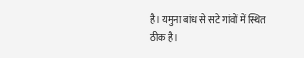है। यमुना बांध से सटे गांवों में स्थित ठीक है।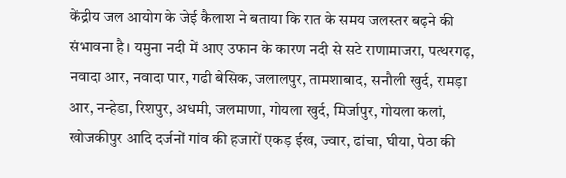केंद्रीय जल आयोग के जेई कैलाश ने बताया कि रात के समय जलस्तर बढ़ने की संभावना है। यमुना नदी में आए उफान के कारण नदी से सटे राणामाजरा, पत्थरगढ़, नवादा आर, नवादा पार, गढी बेसिक, जलालपुर, तामशाबाद, सनौली खुर्द, रामड़ा आर, नन्हेडा, रिशपुर, अधमी, जलमाणा, गोयला खुर्द, मिर्जापुर, गोयला कलां, खोजकीपुर आदि दर्जनों गांव की हजारों एकड़ ईख, ज्वार, ढांचा, घीया, पेठा की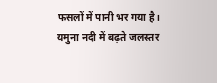फसलों में पानी भर गया है।
यमुना नदी में बढ़ते जलस्तर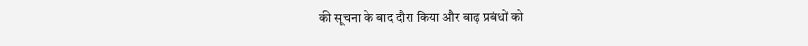की सूचना के बाद दौरा किया और बाढ़ प्रबंधों को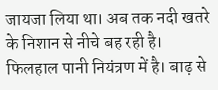जायजा लिया था। अब तक नदी खतरे के निशान से नीचे बह रही है। फिलहाल पानी नियंत्रण में है। बाढ़ से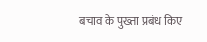बचाव के पुख्ता प्रबंध किए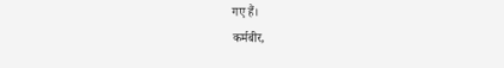गए हैं।
कर्मबीर,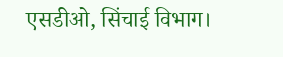एसडीओ, सिंचाई विभाग।